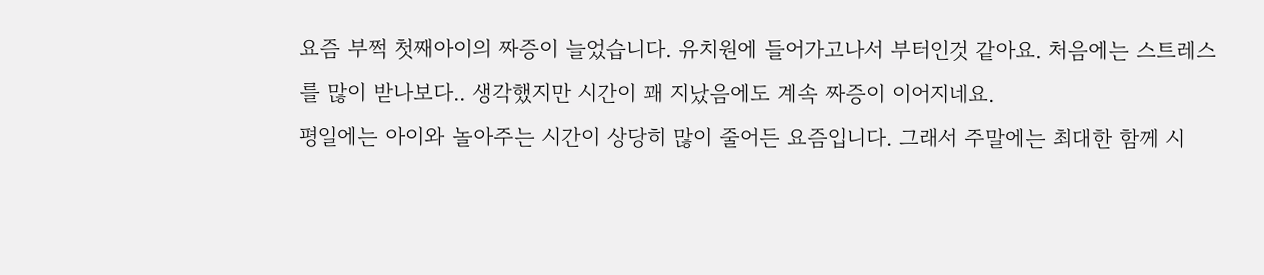요즘 부쩍 첫째아이의 짜증이 늘었습니다. 유치원에 들어가고나서 부터인것 같아요. 처음에는 스트레스를 많이 받나보다.. 생각했지만 시간이 꽤 지났음에도 계속 짜증이 이어지네요.
평일에는 아이와 놀아주는 시간이 상당히 많이 줄어든 요즘입니다. 그래서 주말에는 최대한 함께 시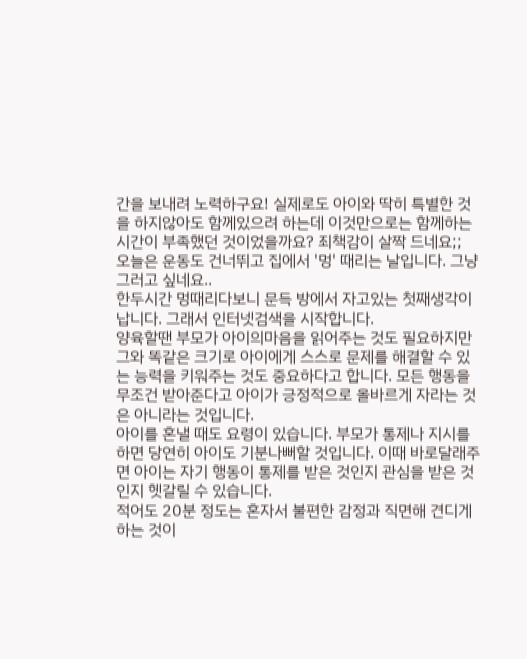간을 보내려 노력하구요! 실제로도 아이와 딱히 특별한 것을 하지않아도 함께있으려 하는데 이것만으로는 함께하는 시간이 부족했던 것이었을까요? 죄책감이 살짝 드네요;;
오늘은 운동도 건너뛰고 집에서 '멍' 때리는 날입니다. 그냥 그러고 싶네요..
한두시간 멍때리다보니 문득 방에서 자고있는 첫째생각이 납니다. 그래서 인터넷검색을 시작합니다.
양육할땐 부모가 아이의마음을 읽어주는 것도 필요하지만 그와 똑같은 크기로 아이에게 스스로 문제를 해결할 수 있는 능력을 키워주는 것도 중요하다고 합니다. 모든 행동을 무조건 받아준다고 아이가 긍정적으로 올바르게 자라는 것은 아니라는 것입니다.
아이를 혼낼 때도 요령이 있습니다. 부모가 통제나 지시를 하면 당연히 아이도 기분나뻐할 것입니다. 이때 바로달래주면 아이는 자기 행동이 통제를 받은 것인지 관심을 받은 것인지 헷갈릴 수 있습니다.
적어도 20분 정도는 혼자서 불편한 감정과 직면해 견디게 하는 것이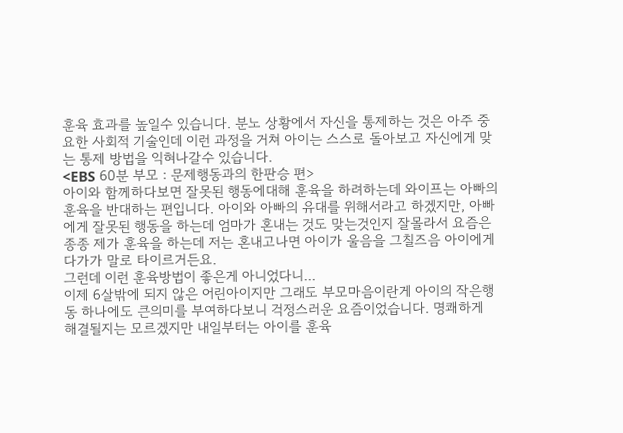훈육 효과를 높일수 있습니다. 분노 상황에서 자신을 통제하는 것은 아주 중요한 사회적 기술인데 이런 과정을 거쳐 아이는 스스로 돌아보고 자신에게 맞는 통제 방법을 익혀나갈수 있습니다.
<EBS 60분 부모 : 문제행동과의 한판승 편>
아이와 함께하다보면 잘못된 행동에대해 훈육을 하려하는데 와이프는 아빠의 훈육을 반대하는 편입니다. 아이와 아빠의 유대를 위해서라고 하겠지만, 아빠에게 잘못된 행동을 하는데 엄마가 혼내는 것도 맞는것인지 잘몰라서 요즘은 종종 제가 훈육을 하는데 저는 혼내고나면 아이가 울음을 그칠즈음 아이에게 다가가 말로 타이르거든요.
그런데 이런 훈육방법이 좋은게 아니었다니...
이제 6살밖에 되지 않은 어린아이지만 그래도 부모마음이란게 아이의 작은행동 하나에도 큰의미를 부여하다보니 걱정스러운 요즘이었습니다. 명쾌하게 해결될지는 모르겠지만 내일부터는 아이를 훈육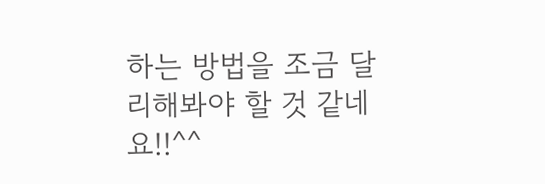하는 방법을 조금 달리해봐야 할 것 같네요!!^^